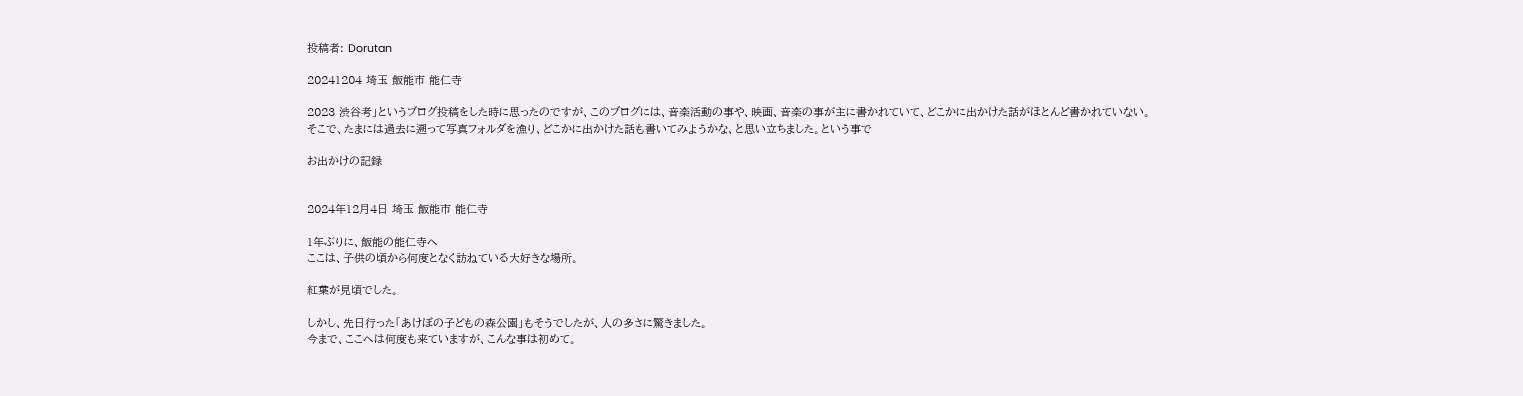投稿者: Dorutan

20241204 埼玉 飯能市 能仁寺

2023 渋谷考」というブログ投稿をした時に思ったのですが、このブログには、音楽活動の事や、映画、音楽の事が主に書かれていて、どこかに出かけた話がほとんど書かれていない。
そこで、たまには過去に遡って写真フォルダを漁り、どこかに出かけた話も書いてみようかな、と思い立ちました。という事で

お出かけの記録


2024年12月4日 埼玉 飯能市 能仁寺

1年ぶりに、飯能の能仁寺へ
ここは、子供の頃から何度となく訪ねている大好きな場所。

紅葉が見頃でした。

しかし、先日行った「あけぼの子どもの森公園」もそうでしたが、人の多さに驚きました。
今まで、ここへは何度も来ていますが、こんな事は初めて。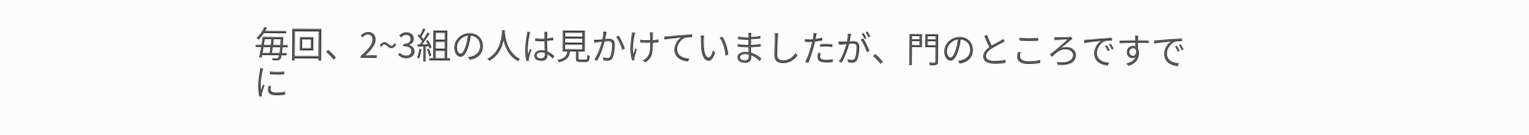毎回、2~3組の人は見かけていましたが、門のところですでに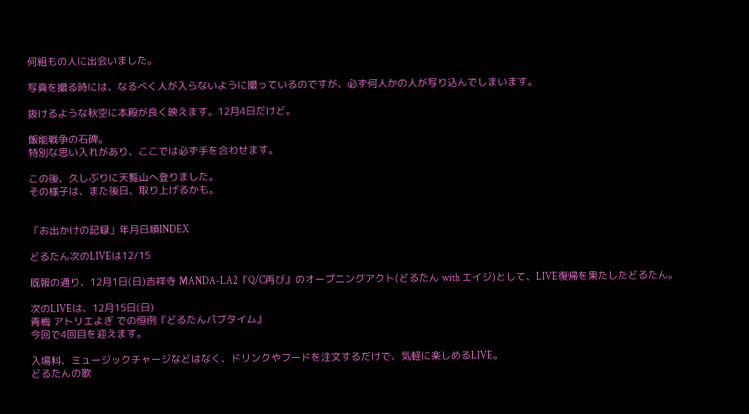何組もの人に出会いました。

写真を撮る時には、なるべく人が入らないように撮っているのですが、必ず何人かの人が写り込んでしまいます。

抜けるような秋空に本殿が良く映えます。12月4日だけど。

飯能戦争の石碑。
特別な思い入れがあり、ここでは必ず手を合わせます。

この後、久しぶりに天覧山へ登りました。
その様子は、また後日、取り上げるかも。


「お出かけの記録」年月日順INDEX

どるたん次のLIVEは12/15

既報の通り、12月1日(日)吉祥寺 MANDA-LA2『Q/C再び』のオープニングアクト(どるたん with エイジ)として、LIVE復帰を果たしたどるたん。

次のLIVEは、12月15日(日)
青梅 アトリエよぎ での恒例『どるたんパブタイム』
今回で4回目を迎えます。

入場料、ミュージックチャージなどはなく、ドリンクやフードを注文するだけで、気軽に楽しめるLIVE。
どるたんの歌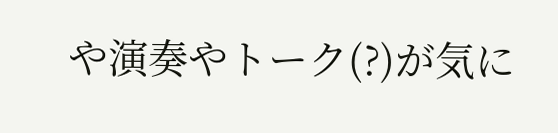や演奏やトーク(?)が気に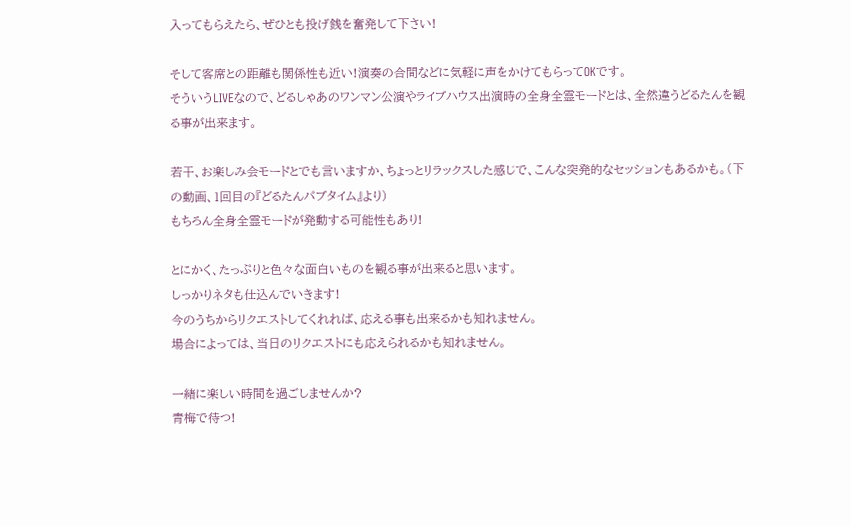入ってもらえたら、ぜひとも投げ銭を奮発して下さい!

そして客席との距離も関係性も近い!演奏の合間などに気軽に声をかけてもらってOKです。
そういうLIVEなので、どるしゃあのワンマン公演やライブハウス出演時の全身全霊モードとは、全然違うどるたんを観る事が出来ます。

若干、お楽しみ会モードとでも言いますか、ちょっとリラックスした感じで、こんな突発的なセッションもあるかも。(下の動画、1回目の『どるたんパブタイム』より)
もちろん全身全霊モードが発動する可能性もあり!

とにかく、たっぷりと色々な面白いものを観る事が出来ると思います。
しっかりネタも仕込んでいきます!
今のうちからリクエストしてくれれば、応える事も出来るかも知れません。
場合によっては、当日のリクエストにも応えられるかも知れません。

一緒に楽しい時間を過ごしませんか?
青梅で待つ!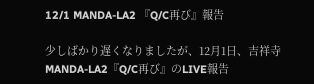12/1 MANDA-LA2 『Q/C再び』報告

少しばかり遅くなりましたが、12月1日、吉祥寺 MANDA-LA2『Q/C再び』のLIVE報告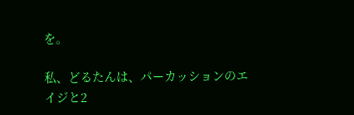を。

私、どるたんは、パーカッションのエイジと2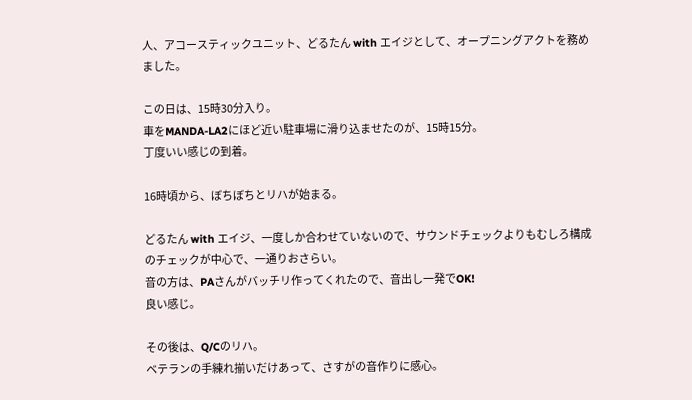人、アコースティックユニット、どるたん with エイジとして、オープニングアクトを務めました。

この日は、15時30分入り。
車をMANDA-LA2にほど近い駐車場に滑り込ませたのが、15時15分。
丁度いい感じの到着。

16時頃から、ぼちぼちとリハが始まる。

どるたん with エイジ、一度しか合わせていないので、サウンドチェックよりもむしろ構成のチェックが中心で、一通りおさらい。
音の方は、PAさんがバッチリ作ってくれたので、音出し一発でOK!
良い感じ。

その後は、Q/Cのリハ。
ベテランの手練れ揃いだけあって、さすがの音作りに感心。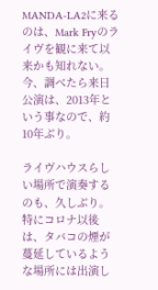MANDA-LA2に来るのは、Mark Fryのライヴを観に来て以来かも知れない。
今、調べたら来日公演は、2013年という事なので、約10年ぶり。

ライヴハウスらしい場所で演奏するのも、久しぶり。
特にコロナ以後は、タバコの煙が蔓延しているような場所には出演し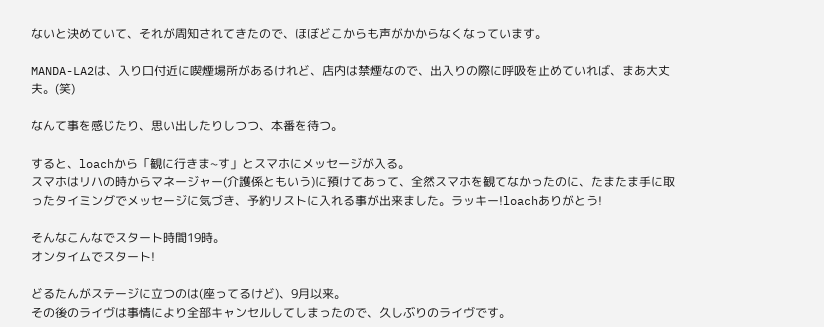ないと決めていて、それが周知されてきたので、ほぼどこからも声がかからなくなっています。

MANDA-LA2は、入り口付近に喫煙場所があるけれど、店内は禁煙なので、出入りの際に呼吸を止めていれば、まあ大丈夫。(笑)

なんて事を感じたり、思い出したりしつつ、本番を待つ。

すると、loachから「観に行きま~す」とスマホにメッセージが入る。
スマホはリハの時からマネージャー(介護係ともいう)に預けてあって、全然スマホを観てなかったのに、たまたま手に取ったタイミングでメッセージに気づき、予約リストに入れる事が出来ました。ラッキー!loachありがとう!

そんなこんなでスタート時間19時。
オンタイムでスタート!

どるたんがステージに立つのは(座ってるけど)、9月以来。
その後のライヴは事情により全部キャンセルしてしまったので、久しぶりのライヴです。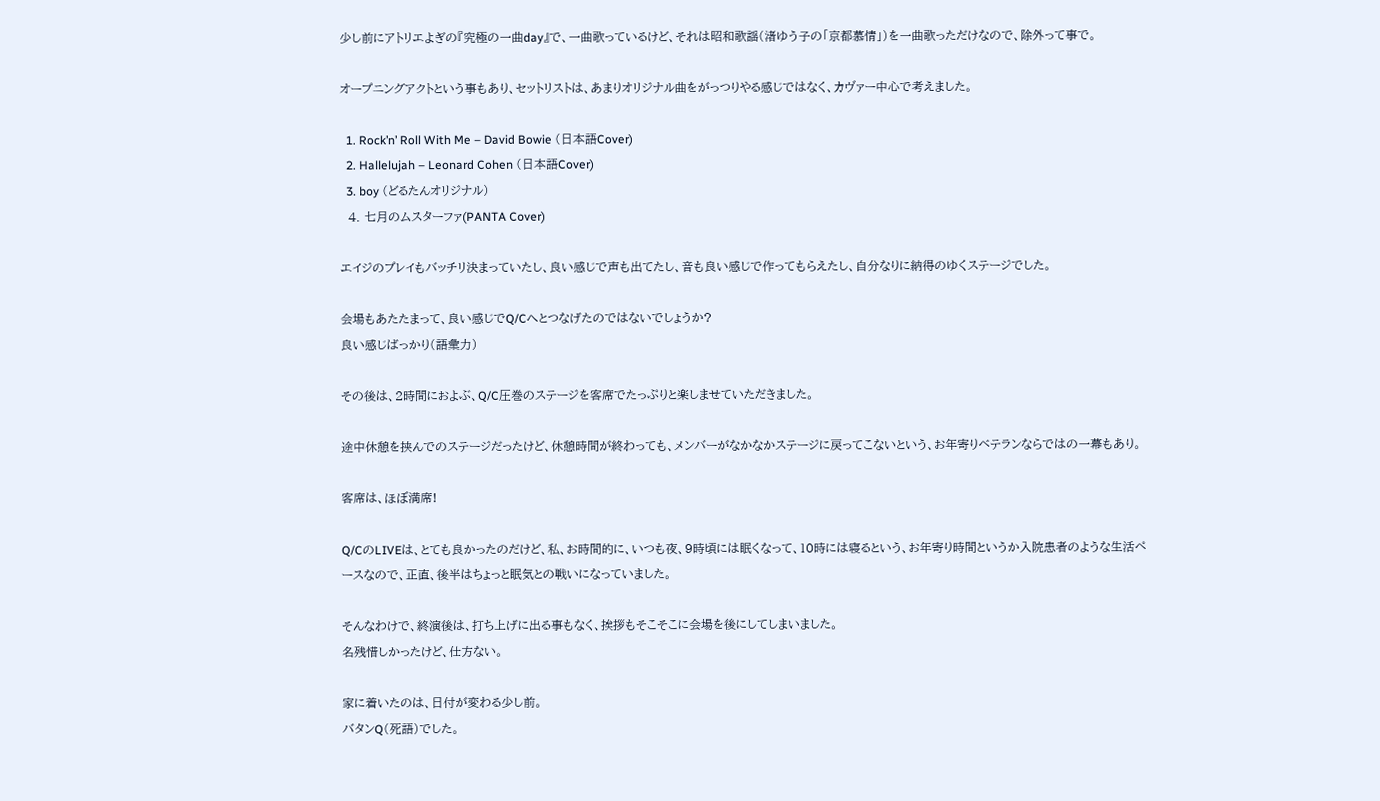少し前にアトリエよぎの『究極の一曲day』で、一曲歌っているけど、それは昭和歌謡(渚ゆう子の「京都慕情」)を一曲歌っただけなので、除外って事で。

オープニングアクトという事もあり、セットリストは、あまりオリジナル曲をがっつりやる感じではなく、カヴァー中心で考えました。

  1. Rock’n’ Roll With Me – David Bowie (日本語Cover)
  2. Hallelujah – Leonard Cohen (日本語Cover)
  3. boy (どるたんオリジナル)
  4. 七月のムスターファ(PANTA Cover)

エイジのプレイもバッチリ決まっていたし、良い感じで声も出てたし、音も良い感じで作ってもらえたし、自分なりに納得のゆくステージでした。

会場もあたたまって、良い感じでQ/Cへとつなげたのではないでしょうか?
良い感じばっかり(語彙力)

その後は、2時間におよぶ、Q/C圧巻のステージを客席でたっぷりと楽しませていただきました。

途中休憩を挟んでのステージだったけど、休憩時間が終わっても、メンバーがなかなかステージに戻ってこないという、お年寄りベテランならではの一幕もあり。

客席は、ほぼ満席!

Q/CのLIVEは、とても良かったのだけど、私、お時間的に、いつも夜、9時頃には眠くなって、10時には寝るという、お年寄り時間というか入院患者のような生活ペースなので、正直、後半はちょっと眠気との戦いになっていました。

そんなわけで、終演後は、打ち上げに出る事もなく、挨拶もそこそこに会場を後にしてしまいました。
名残惜しかったけど、仕方ない。

家に着いたのは、日付が変わる少し前。
バタンQ(死語)でした。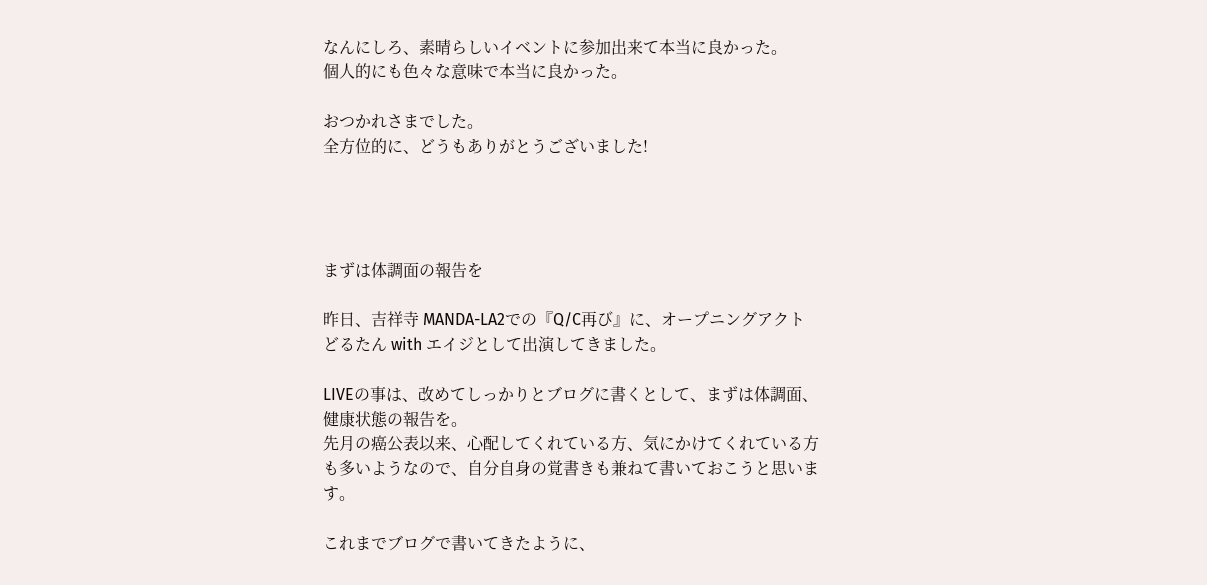なんにしろ、素晴らしいイベントに参加出来て本当に良かった。
個人的にも色々な意味で本当に良かった。

おつかれさまでした。
全方位的に、どうもありがとうございました!




まずは体調面の報告を

昨日、吉祥寺 MANDA-LA2での『Q/C再び』に、オープニングアクト どるたん with エイジとして出演してきました。

LIVEの事は、改めてしっかりとブログに書くとして、まずは体調面、健康状態の報告を。
先月の癌公表以来、心配してくれている方、気にかけてくれている方も多いようなので、自分自身の覚書きも兼ねて書いておこうと思います。

これまでブログで書いてきたように、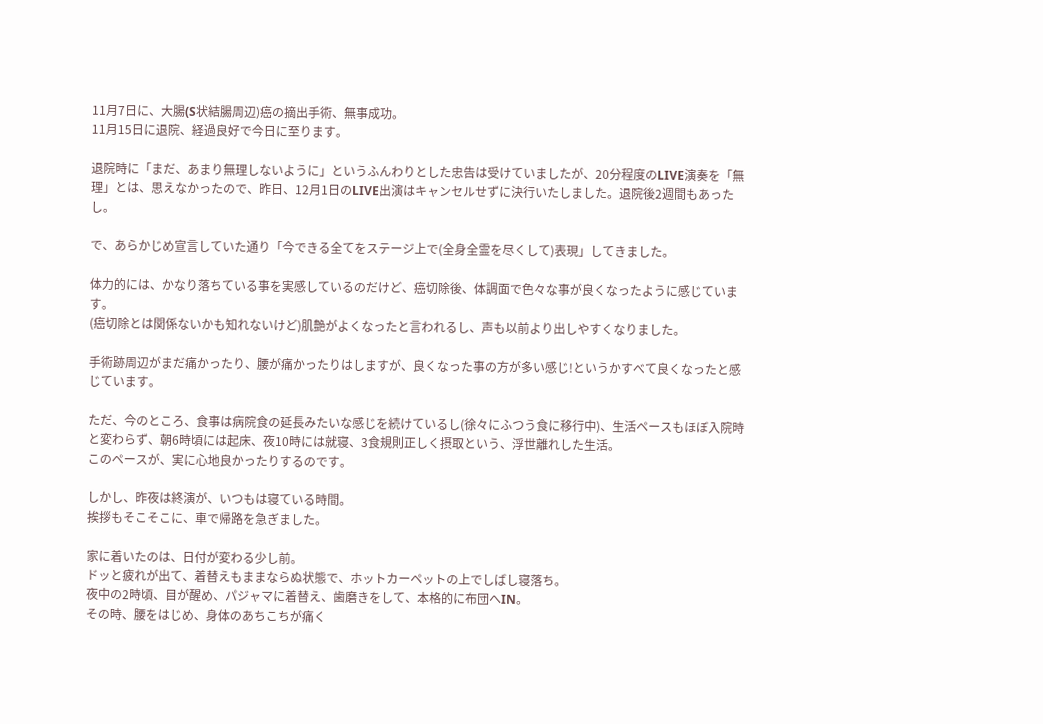11月7日に、大腸(S状結腸周辺)癌の摘出手術、無事成功。
11月15日に退院、経過良好で今日に至ります。

退院時に「まだ、あまり無理しないように」というふんわりとした忠告は受けていましたが、20分程度のLIVE演奏を「無理」とは、思えなかったので、昨日、12月1日のLIVE出演はキャンセルせずに決行いたしました。退院後2週間もあったし。

で、あらかじめ宣言していた通り「今できる全てをステージ上で(全身全霊を尽くして)表現」してきました。

体力的には、かなり落ちている事を実感しているのだけど、癌切除後、体調面で色々な事が良くなったように感じています。
(癌切除とは関係ないかも知れないけど)肌艶がよくなったと言われるし、声も以前より出しやすくなりました。

手術跡周辺がまだ痛かったり、腰が痛かったりはしますが、良くなった事の方が多い感じ!というかすべて良くなったと感じています。

ただ、今のところ、食事は病院食の延長みたいな感じを続けているし(徐々にふつう食に移行中)、生活ペースもほぼ入院時と変わらず、朝6時頃には起床、夜10時には就寝、3食規則正しく摂取という、浮世離れした生活。
このペースが、実に心地良かったりするのです。

しかし、昨夜は終演が、いつもは寝ている時間。
挨拶もそこそこに、車で帰路を急ぎました。

家に着いたのは、日付が変わる少し前。
ドッと疲れが出て、着替えもままならぬ状態で、ホットカーペットの上でしばし寝落ち。
夜中の2時頃、目が醒め、パジャマに着替え、歯磨きをして、本格的に布団へIN。
その時、腰をはじめ、身体のあちこちが痛く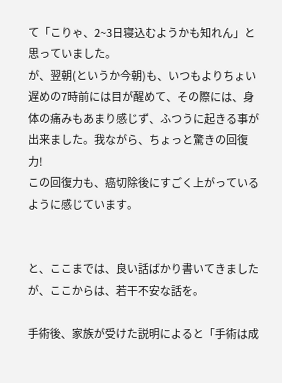て「こりゃ、2~3日寝込むようかも知れん」と思っていました。
が、翌朝(というか今朝)も、いつもよりちょい遅めの7時前には目が醒めて、その際には、身体の痛みもあまり感じず、ふつうに起きる事が出来ました。我ながら、ちょっと驚きの回復力!
この回復力も、癌切除後にすごく上がっているように感じています。


と、ここまでは、良い話ばかり書いてきましたが、ここからは、若干不安な話を。

手術後、家族が受けた説明によると「手術は成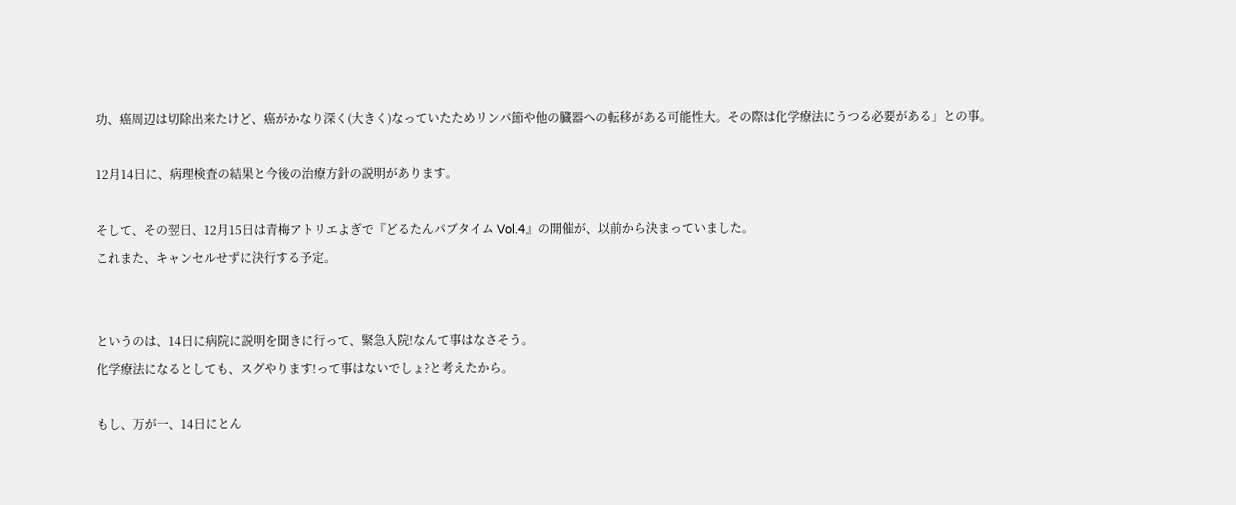功、癌周辺は切除出来たけど、癌がかなり深く(大きく)なっていたためリンパ節や他の臓器への転移がある可能性大。その際は化学療法にうつる必要がある」との事。

12月14日に、病理検査の結果と今後の治療方針の説明があります。

そして、その翌日、12月15日は青梅アトリエよぎで『どるたんパブタイム Vol.4』の開催が、以前から決まっていました。
これまた、キャンセルせずに決行する予定。


というのは、14日に病院に説明を聞きに行って、緊急入院!なんて事はなさそう。
化学療法になるとしても、スグやります!って事はないでしょ?と考えたから。

もし、万が一、14日にとん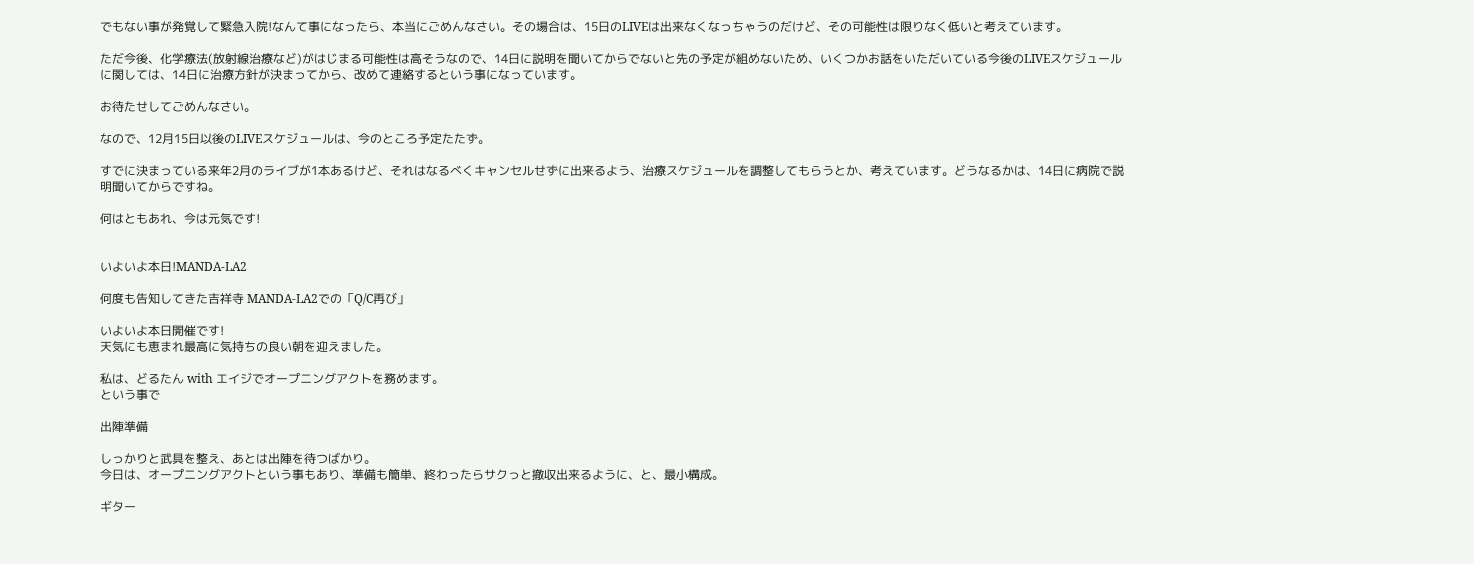でもない事が発覚して緊急入院!なんて事になったら、本当にごめんなさい。その場合は、15日のLIVEは出来なくなっちゃうのだけど、その可能性は限りなく低いと考えています。

ただ今後、化学療法(放射線治療など)がはじまる可能性は高そうなので、14日に説明を聞いてからでないと先の予定が組めないため、いくつかお話をいただいている今後のLIVEスケジュールに関しては、14日に治療方針が決まってから、改めて連絡するという事になっています。

お待たせしてごめんなさい。

なので、12月15日以後のLIVEスケジュールは、今のところ予定たたず。

すでに決まっている来年2月のライブが1本あるけど、それはなるべくキャンセルせずに出来るよう、治療スケジュールを調整してもらうとか、考えています。どうなるかは、14日に病院で説明聞いてからですね。

何はともあれ、今は元気です!


いよいよ本日!MANDA-LA2

何度も告知してきた吉祥寺 MANDA-LA2での「Q/C再び」

いよいよ本日開催です!
天気にも恵まれ最高に気持ちの良い朝を迎えました。

私は、どるたん with エイジでオープニングアクトを務めます。
という事で

出陣準備

しっかりと武具を整え、あとは出陣を待つばかり。
今日は、オープニングアクトという事もあり、準備も簡単、終わったらサクっと撤収出来るように、と、最小構成。

ギター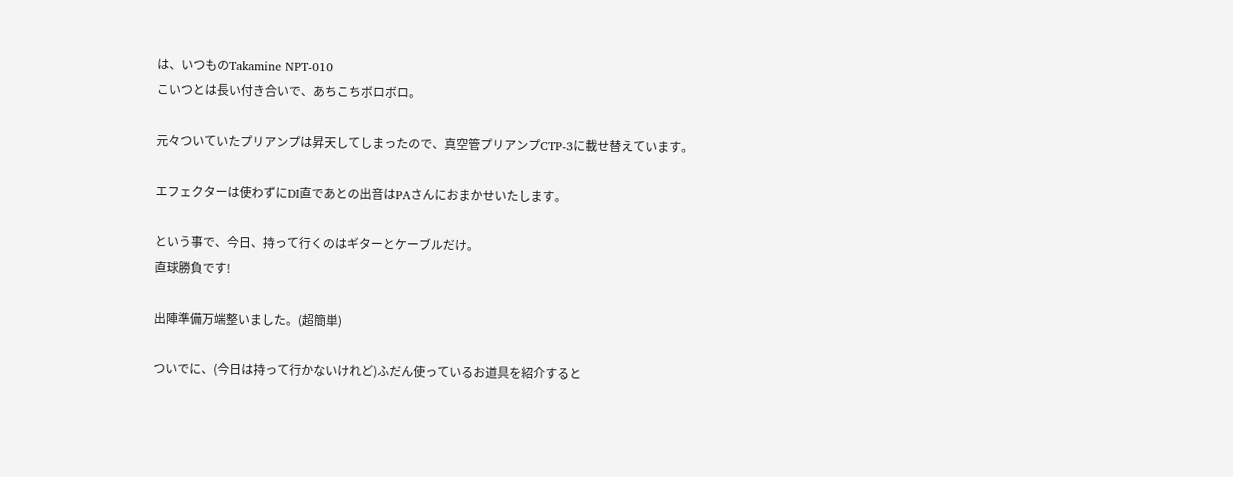は、いつものTakamine NPT-010
こいつとは長い付き合いで、あちこちボロボロ。

元々ついていたプリアンプは昇天してしまったので、真空管プリアンプCTP-3に載せ替えています。

エフェクターは使わずにDI直であとの出音はPAさんにおまかせいたします。

という事で、今日、持って行くのはギターとケーブルだけ。
直球勝負です!

出陣準備万端整いました。(超簡単)

ついでに、(今日は持って行かないけれど)ふだん使っているお道具を紹介すると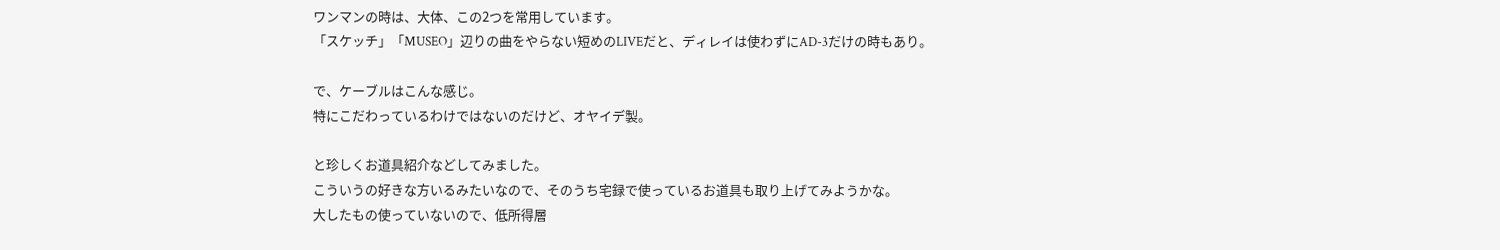ワンマンの時は、大体、この2つを常用しています。
「スケッチ」「MUSEO」辺りの曲をやらない短めのLIVEだと、ディレイは使わずにAD-3だけの時もあり。

で、ケーブルはこんな感じ。
特にこだわっているわけではないのだけど、オヤイデ製。

と珍しくお道具紹介などしてみました。
こういうの好きな方いるみたいなので、そのうち宅録で使っているお道具も取り上げてみようかな。
大したもの使っていないので、低所得層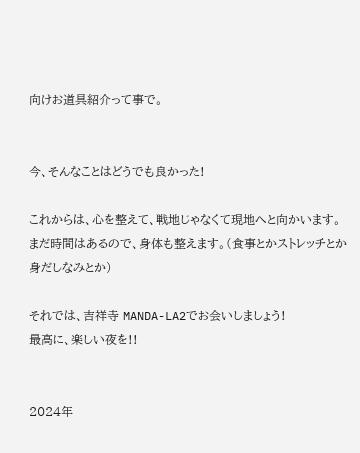向けお道具紹介って事で。


今、そんなことはどうでも良かった!

これからは、心を整えて、戦地じゃなくて現地へと向かいます。
まだ時間はあるので、身体も整えます。(食事とかストレッチとか身だしなみとか)

それでは、吉祥寺 MANDA-LA2でお会いしましょう!
最高に、楽しい夜を!!


2024年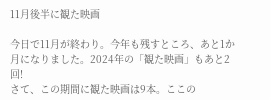11月後半に観た映画

今日で11月が終わり。今年も残すところ、あと1か月になりました。2024年の「観た映画」もあと2回!
さて、この期間に観た映画は9本。ここの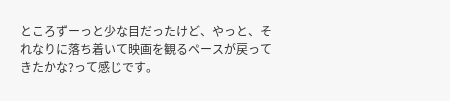ところずーっと少な目だったけど、やっと、それなりに落ち着いて映画を観るペースが戻ってきたかな?って感じです。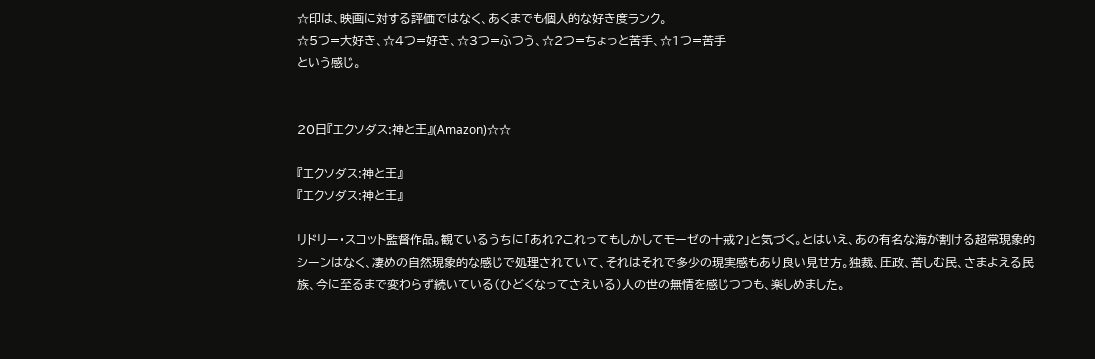☆印は、映画に対する評価ではなく、あくまでも個人的な好き度ランク。
☆5つ=大好き、☆4つ=好き、☆3つ=ふつう、☆2つ=ちょっと苦手、☆1つ=苦手
という感じ。


20日『エクソダス:神と王』(Amazon)☆☆

『エクソダス:神と王』
『エクソダス:神と王』

リドリー・スコット監督作品。観ているうちに「あれ?これってもしかしてモーゼの十戒?」と気づく。とはいえ、あの有名な海が割ける超常現象的シーンはなく、凄めの自然現象的な感じで処理されていて、それはそれで多少の現実感もあり良い見せ方。独裁、圧政、苦しむ民、さまよえる民族、今に至るまで変わらず続いている(ひどくなってさえいる)人の世の無情を感じつつも、楽しめました。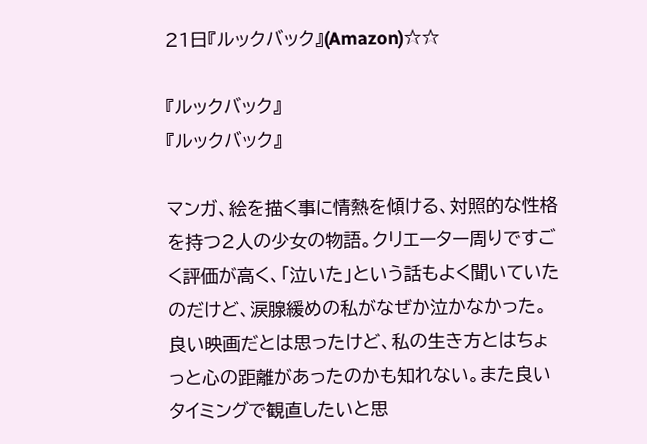21日『ルックバック』(Amazon)☆☆

『ルックバック』
『ルックバック』

マンガ、絵を描く事に情熱を傾ける、対照的な性格を持つ2人の少女の物語。クリエーター周りですごく評価が高く、「泣いた」という話もよく聞いていたのだけど、涙腺緩めの私がなぜか泣かなかった。良い映画だとは思ったけど、私の生き方とはちょっと心の距離があったのかも知れない。また良いタイミングで観直したいと思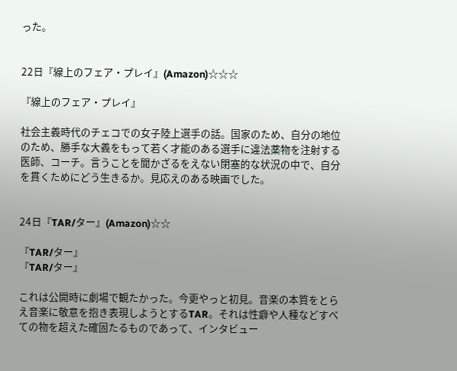った。


22日『線上のフェア・プレイ』(Amazon)☆☆☆

『線上のフェア・プレイ』

社会主義時代のチェコでの女子陸上選手の話。国家のため、自分の地位のため、勝手な大義をもって若く才能のある選手に違法薬物を注射する医師、コーチ。言うことを聞かざるをえない閉塞的な状況の中で、自分を貫くためにどう生きるか。見応えのある映画でした。


24日『TAR/ター』(Amazon)☆☆

『TAR/ター』
『TAR/ター』

これは公開時に劇場で観たかった。今更やっと初見。音楽の本質をとらえ音楽に敬意を抱き表現しようとするTAR。それは性癖や人種などすべての物を超えた確固たるものであって、インタビュー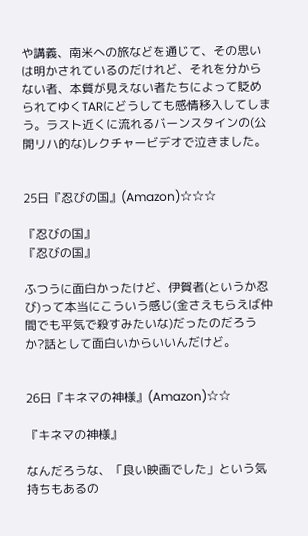や講義、南米への旅などを通じて、その思いは明かされているのだけれど、それを分からない者、本質が見えない者たちによって貶められてゆくTARにどうしても感情移入してしまう。ラスト近くに流れるバーンスタインの(公開リハ的な)レクチャービデオで泣きました。


25日『忍びの国』(Amazon)☆☆☆

『忍びの国』
『忍びの国』

ふつうに面白かったけど、伊賀者(というか忍び)って本当にこういう感じ(金さえもらえば仲間でも平気で殺すみたいな)だったのだろうか?話として面白いからいいんだけど。


26日『キネマの神様』(Amazon)☆☆

『キネマの神様』

なんだろうな、「良い映画でした」という気持ちもあるの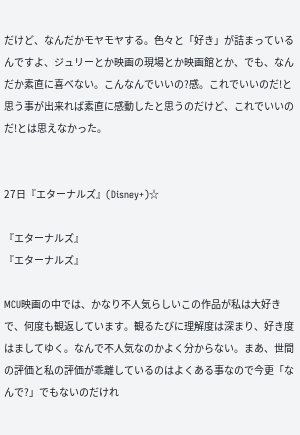だけど、なんだかモヤモヤする。色々と「好き」が詰まっているんですよ、ジュリーとか映画の現場とか映画館とか、でも、なんだか素直に喜べない。こんなんでいいの?感。これでいいのだ!と思う事が出来れば素直に感動したと思うのだけど、これでいいのだ!とは思えなかった。


27日『エターナルズ』(Disney+)☆

『エターナルズ』
『エターナルズ』

MCU映画の中では、かなり不人気らしいこの作品が私は大好きで、何度も観返しています。観るたびに理解度は深まり、好き度はましてゆく。なんで不人気なのかよく分からない。まあ、世間の評価と私の評価が乖離しているのはよくある事なので今更「なんで?」でもないのだけれ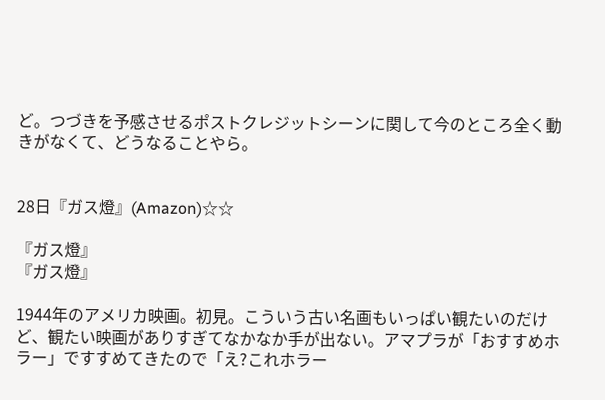ど。つづきを予感させるポストクレジットシーンに関して今のところ全く動きがなくて、どうなることやら。


28日『ガス燈』(Amazon)☆☆

『ガス燈』
『ガス燈』

1944年のアメリカ映画。初見。こういう古い名画もいっぱい観たいのだけど、観たい映画がありすぎてなかなか手が出ない。アマプラが「おすすめホラー」ですすめてきたので「え?これホラー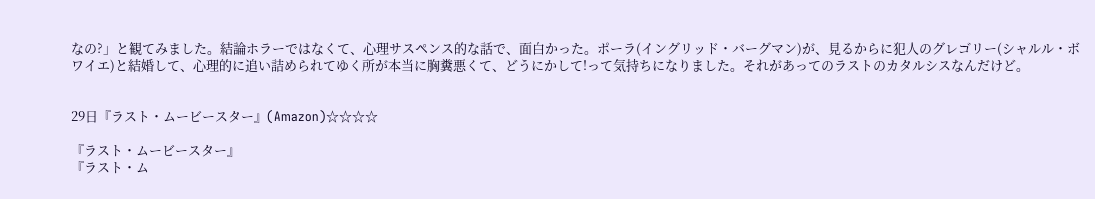なの?」と観てみました。結論ホラーではなくて、心理サスペンス的な話で、面白かった。ポーラ(イングリッド・バーグマン)が、見るからに犯人のグレゴリー(シャルル・ボワイエ)と結婚して、心理的に追い詰められてゆく所が本当に胸糞悪くて、どうにかして!って気持ちになりました。それがあってのラストのカタルシスなんだけど。


29日『ラスト・ムービースター』(Amazon)☆☆☆☆

『ラスト・ムービースター』
『ラスト・ム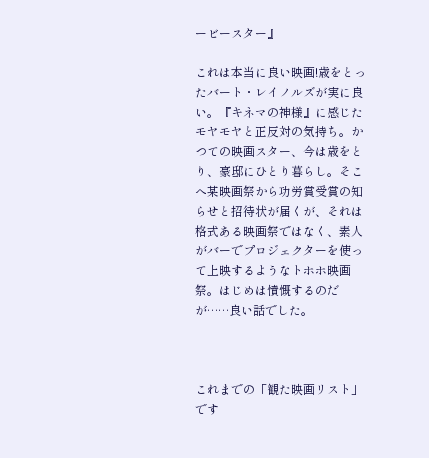ービースター』

これは本当に良い映画!歳をとったバート・レイノルズが実に良い。『キネマの神様』に感じたモヤモヤと正反対の気持ち。かつての映画スター、今は歳をとり、豪邸にひとり暮らし。そこへ某映画祭から功労賞受賞の知らせと招待状が届くが、それは格式ある映画祭ではなく、素人がバーでプロジェクターを使って上映するようなトホホ映画祭。はじめは憤慨するのだが……良い話でした。



これまでの「観た映画リスト」です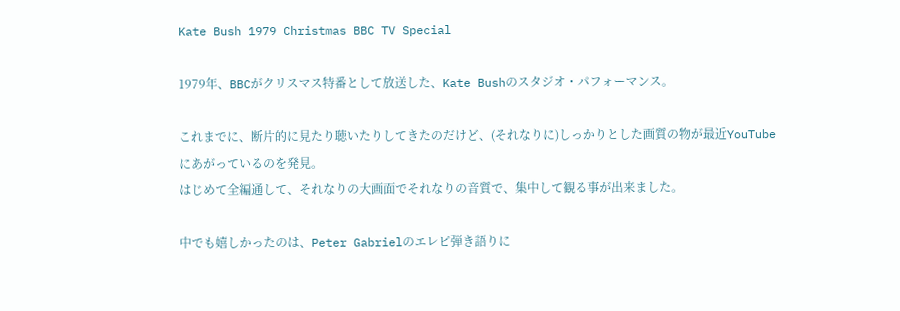Kate Bush 1979 Christmas BBC TV Special

1979年、BBCがクリスマス特番として放送した、Kate Bushのスタジオ・パフォーマンス。

これまでに、断片的に見たり聴いたりしてきたのだけど、(それなりに)しっかりとした画質の物が最近YouTubeにあがっているのを発見。
はじめて全編通して、それなりの大画面でそれなりの音質で、集中して観る事が出来ました。

中でも嬉しかったのは、Peter Gabrielのエレピ弾き語りに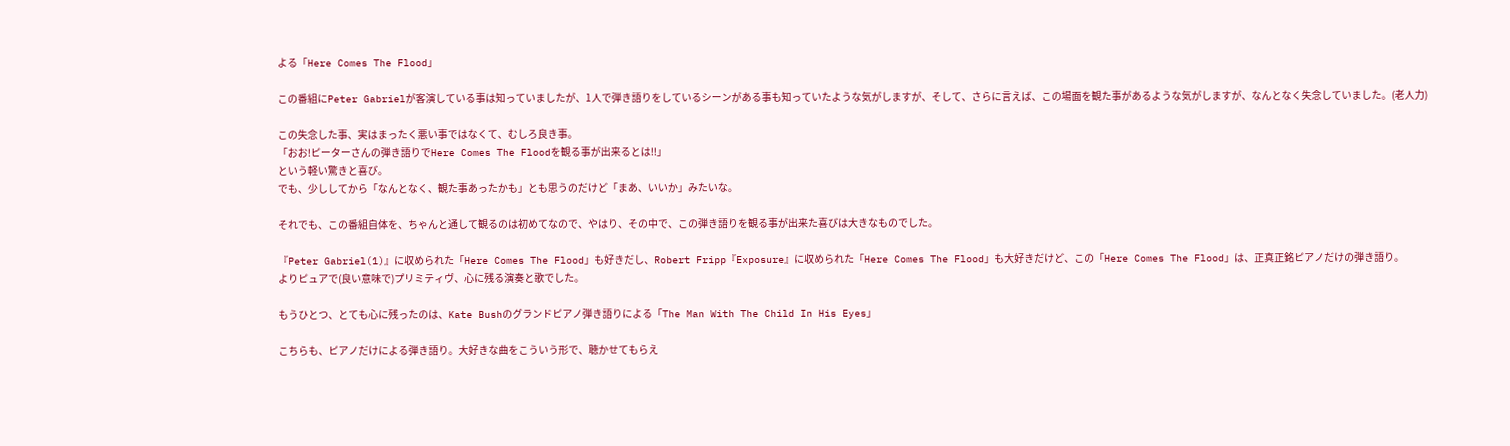よる「Here Comes The Flood」

この番組にPeter Gabrielが客演している事は知っていましたが、1人で弾き語りをしているシーンがある事も知っていたような気がしますが、そして、さらに言えば、この場面を観た事があるような気がしますが、なんとなく失念していました。(老人力)

この失念した事、実はまったく悪い事ではなくて、むしろ良き事。
「おお!ピーターさんの弾き語りでHere Comes The Floodを観る事が出来るとは!!」
という軽い驚きと喜び。
でも、少ししてから「なんとなく、観た事あったかも」とも思うのだけど「まあ、いいか」みたいな。

それでも、この番組自体を、ちゃんと通して観るのは初めてなので、やはり、その中で、この弾き語りを観る事が出来た喜びは大きなものでした。

『Peter Gabriel(1)』に収められた「Here Comes The Flood」も好きだし、Robert Fripp『Exposure』に収められた「Here Comes The Flood」も大好きだけど、この「Here Comes The Flood」は、正真正銘ピアノだけの弾き語り。
よりピュアで(良い意味で)プリミティヴ、心に残る演奏と歌でした。

もうひとつ、とても心に残ったのは、Kate Bushのグランドピアノ弾き語りによる「The Man With The Child In His Eyes」

こちらも、ピアノだけによる弾き語り。大好きな曲をこういう形で、聴かせてもらえ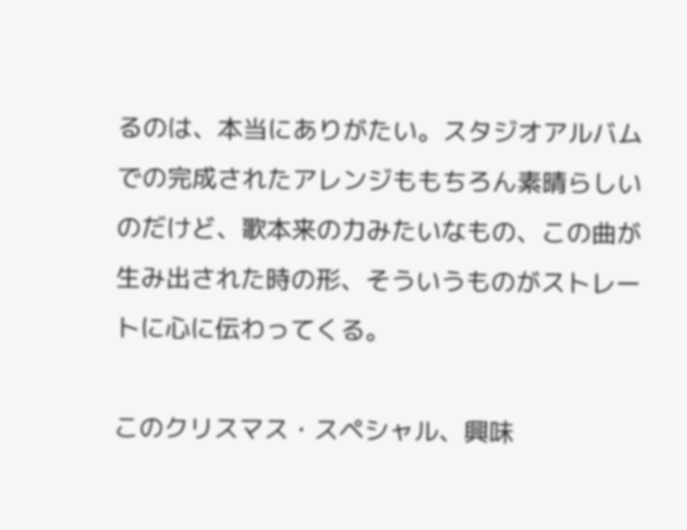るのは、本当にありがたい。スタジオアルバムでの完成されたアレンジももちろん素晴らしいのだけど、歌本来の力みたいなもの、この曲が生み出された時の形、そういうものがストレートに心に伝わってくる。

このクリスマス・スペシャル、興味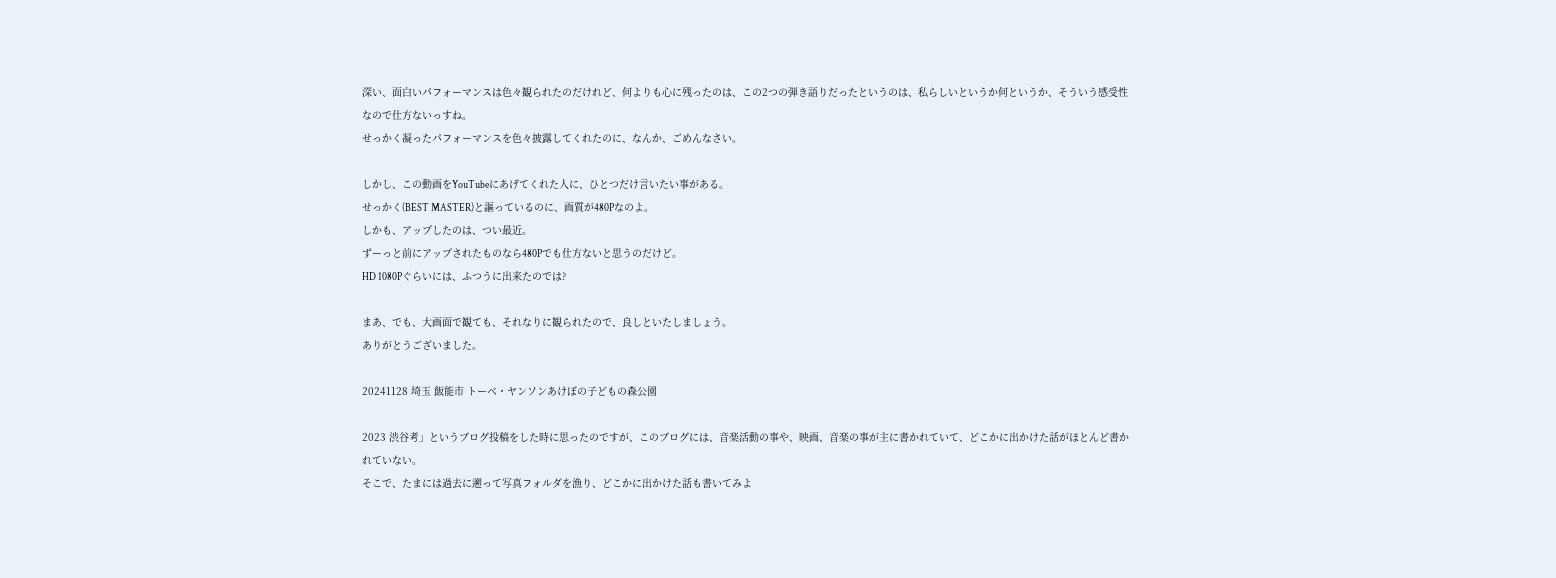深い、面白いパフォーマンスは色々観られたのだけれど、何よりも心に残ったのは、この2つの弾き語りだったというのは、私らしいというか何というか、そういう感受性なので仕方ないっすね。
せっかく凝ったパフォーマンスを色々披露してくれたのに、なんか、ごめんなさい。

しかし、この動画をYouTubeにあげてくれた人に、ひとつだけ言いたい事がある。
せっかく(BEST MASTER)と謳っているのに、画質が480Pなのよ。
しかも、アップしたのは、つい最近。
ずーっと前にアップされたものなら480Pでも仕方ないと思うのだけど。
HD 1080Pぐらいには、ふつうに出来たのでは?

まあ、でも、大画面で観ても、それなりに観られたので、良しといたしましょう。
ありがとうございました。

20241128 埼玉 飯能市 トーベ・ヤンソンあけぼの子どもの森公園

2023 渋谷考」というブログ投稿をした時に思ったのですが、このブログには、音楽活動の事や、映画、音楽の事が主に書かれていて、どこかに出かけた話がほとんど書かれていない。
そこで、たまには過去に遡って写真フォルダを漁り、どこかに出かけた話も書いてみよ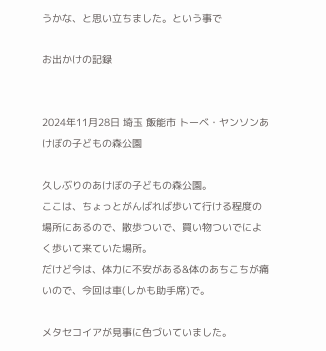うかな、と思い立ちました。という事で

お出かけの記録


2024年11月28日 埼玉 飯能市 トーベ・ヤンソンあけぼの子どもの森公園

久しぶりのあけぼの子どもの森公園。
ここは、ちょっとがんばれば歩いて行ける程度の場所にあるので、散歩ついで、買い物ついでによく歩いて来ていた場所。
だけど今は、体力に不安がある&体のあちこちが痛いので、今回は車(しかも助手席)で。

メタセコイアが見事に色づいていました。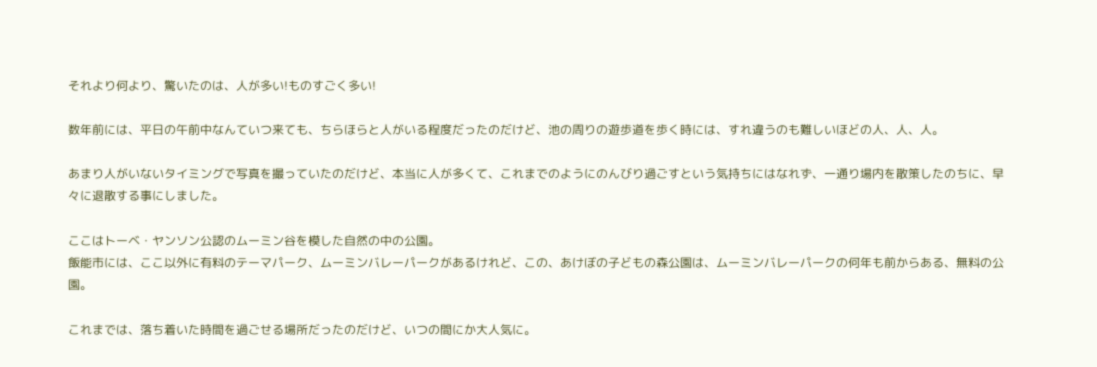それより何より、驚いたのは、人が多い!ものすごく多い!

数年前には、平日の午前中なんていつ来ても、ちらほらと人がいる程度だったのだけど、池の周りの遊歩道を歩く時には、すれ違うのも難しいほどの人、人、人。

あまり人がいないタイミングで写真を撮っていたのだけど、本当に人が多くて、これまでのようにのんびり過ごすという気持ちにはなれず、一通り場内を散策したのちに、早々に退散する事にしました。

ここはトーベ・ヤンソン公認のムーミン谷を模した自然の中の公園。
飯能市には、ここ以外に有料のテーマパーク、ムーミンバレーパークがあるけれど、この、あけぼの子どもの森公園は、ムーミンバレーパークの何年も前からある、無料の公園。

これまでは、落ち着いた時間を過ごせる場所だったのだけど、いつの間にか大人気に。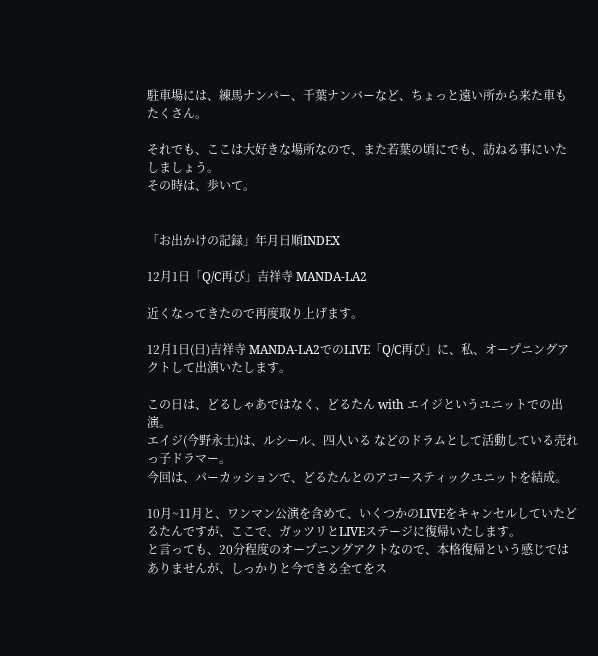駐車場には、練馬ナンバー、千葉ナンバーなど、ちょっと遠い所から来た車もたくさん。

それでも、ここは大好きな場所なので、また若葉の頃にでも、訪ねる事にいたしましょう。
その時は、歩いて。


「お出かけの記録」年月日順INDEX

12月1日「Q/C再び」吉祥寺 MANDA-LA2

近くなってきたので再度取り上げます。

12月1日(日)吉祥寺 MANDA-LA2でのLIVE「Q/C再び」に、私、オープニングアクトして出演いたします。

この日は、どるしゃあではなく、どるたん with エイジというユニットでの出演。
エイジ(今野永士)は、ルシール、四人いる などのドラムとして活動している売れっ子ドラマー。
今回は、パーカッションで、どるたんとのアコースティックユニットを結成。

10月~11月と、ワンマン公演を含めて、いくつかのLIVEをキャンセルしていたどるたんですが、ここで、ガッツリとLIVEステージに復帰いたします。
と言っても、20分程度のオープニングアクトなので、本格復帰という感じではありませんが、しっかりと今できる全てをス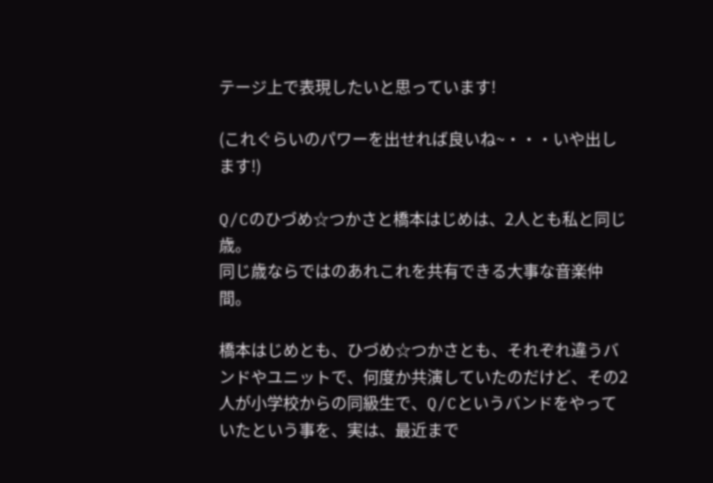テージ上で表現したいと思っています!

(これぐらいのパワーを出せれば良いね~・・・いや出します!)

Q/Cのひづめ☆つかさと橋本はじめは、2人とも私と同じ歳。
同じ歳ならではのあれこれを共有できる大事な音楽仲間。

橋本はじめとも、ひづめ☆つかさとも、それぞれ違うバンドやユニットで、何度か共演していたのだけど、その2人が小学校からの同級生で、Q/Cというバンドをやっていたという事を、実は、最近まで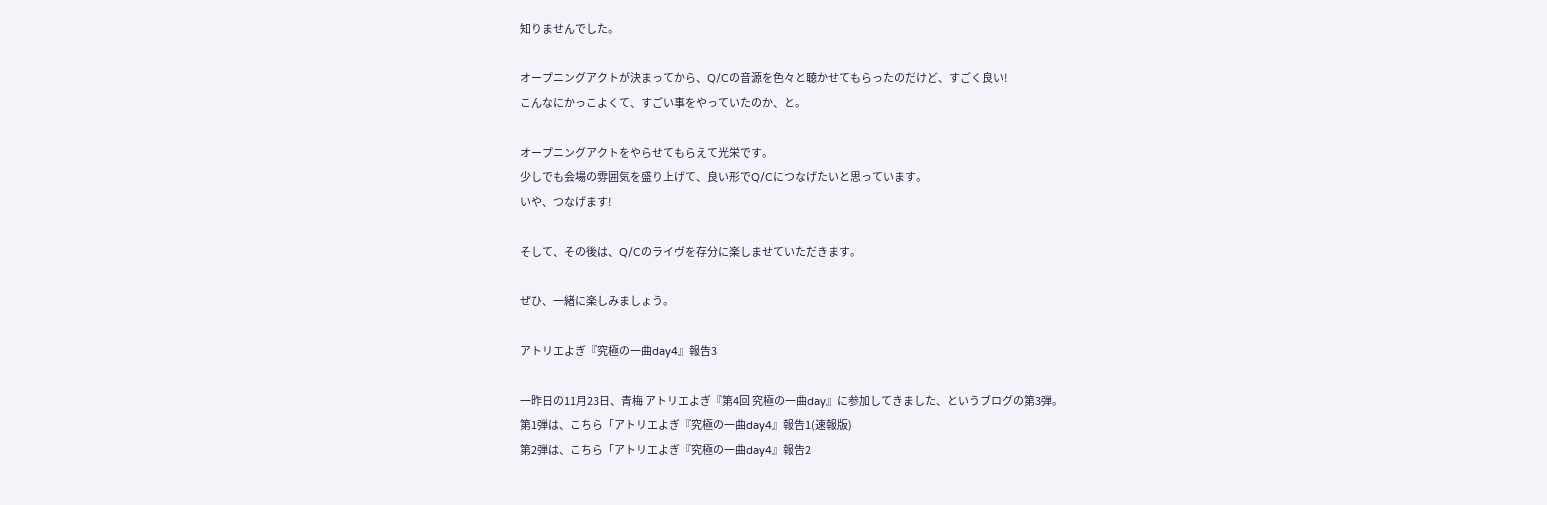知りませんでした。

オープニングアクトが決まってから、Q/Cの音源を色々と聴かせてもらったのだけど、すごく良い!
こんなにかっこよくて、すごい事をやっていたのか、と。

オープニングアクトをやらせてもらえて光栄です。
少しでも会場の雰囲気を盛り上げて、良い形でQ/Cにつなげたいと思っています。
いや、つなげます!

そして、その後は、Q/Cのライヴを存分に楽しませていただきます。

ぜひ、一緒に楽しみましょう。

アトリエよぎ『究極の一曲day4』報告3

一昨日の11月23日、青梅 アトリエよぎ『第4回 究極の一曲day』に参加してきました、というブログの第3弾。
第1弾は、こちら「アトリエよぎ『究極の一曲day4』報告1(速報版)
第2弾は、こちら「アトリエよぎ『究極の一曲day4』報告2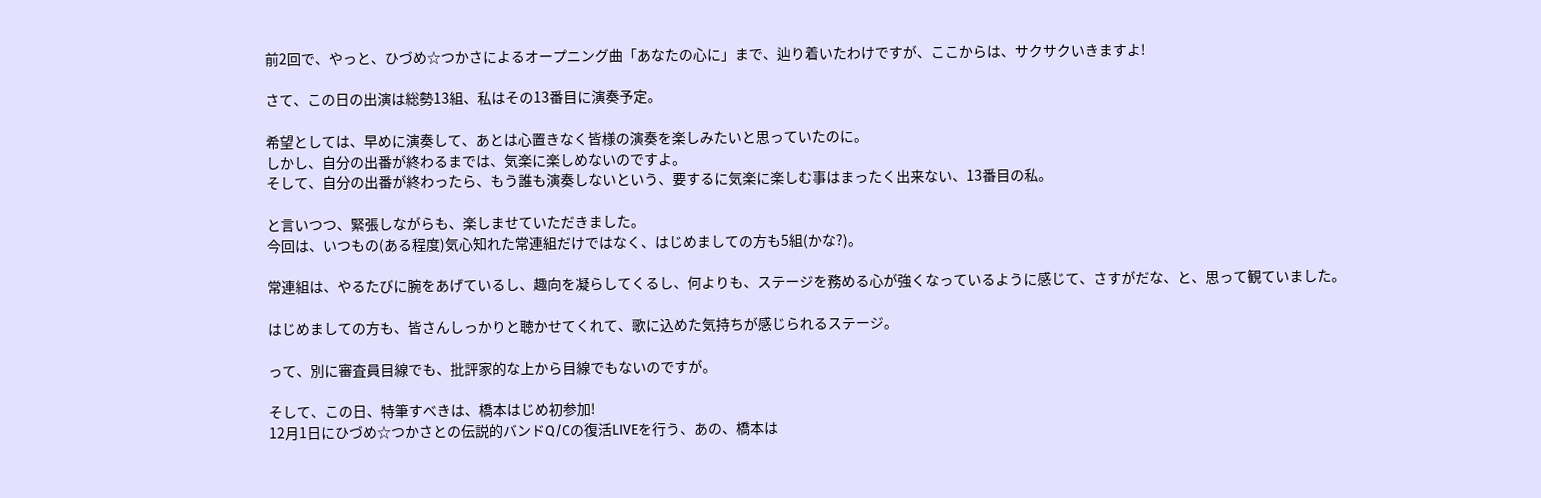前2回で、やっと、ひづめ☆つかさによるオープニング曲「あなたの心に」まで、辿り着いたわけですが、ここからは、サクサクいきますよ!

さて、この日の出演は総勢13組、私はその13番目に演奏予定。

希望としては、早めに演奏して、あとは心置きなく皆様の演奏を楽しみたいと思っていたのに。
しかし、自分の出番が終わるまでは、気楽に楽しめないのですよ。
そして、自分の出番が終わったら、もう誰も演奏しないという、要するに気楽に楽しむ事はまったく出来ない、13番目の私。

と言いつつ、緊張しながらも、楽しませていただきました。
今回は、いつもの(ある程度)気心知れた常連組だけではなく、はじめましての方も5組(かな?)。

常連組は、やるたびに腕をあげているし、趣向を凝らしてくるし、何よりも、ステージを務める心が強くなっているように感じて、さすがだな、と、思って観ていました。

はじめましての方も、皆さんしっかりと聴かせてくれて、歌に込めた気持ちが感じられるステージ。

って、別に審査員目線でも、批評家的な上から目線でもないのですが。

そして、この日、特筆すべきは、橋本はじめ初参加!
12月1日にひづめ☆つかさとの伝説的バンドQ/Cの復活LIVEを行う、あの、橋本は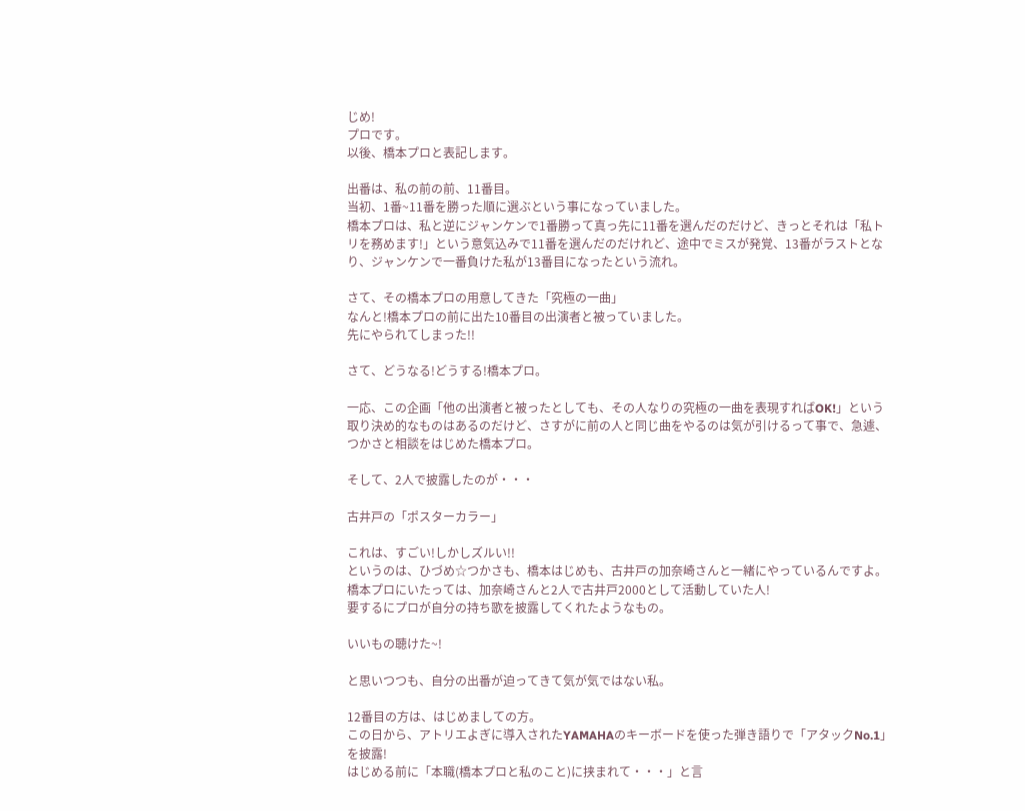じめ!
プロです。
以後、橋本プロと表記します。

出番は、私の前の前、11番目。
当初、1番~11番を勝った順に選ぶという事になっていました。
橋本プロは、私と逆にジャンケンで1番勝って真っ先に11番を選んだのだけど、きっとそれは「私トリを務めます!」という意気込みで11番を選んだのだけれど、途中でミスが発覚、13番がラストとなり、ジャンケンで一番負けた私が13番目になったという流れ。

さて、その橋本プロの用意してきた「究極の一曲」
なんと!橋本プロの前に出た10番目の出演者と被っていました。
先にやられてしまった!!

さて、どうなる!どうする!橋本プロ。

一応、この企画「他の出演者と被ったとしても、その人なりの究極の一曲を表現すればOK!」という取り決め的なものはあるのだけど、さすがに前の人と同じ曲をやるのは気が引けるって事で、急遽、つかさと相談をはじめた橋本プロ。

そして、2人で披露したのが・・・

古井戸の「ポスターカラー」

これは、すごい!しかしズルい!!
というのは、ひづめ☆つかさも、橋本はじめも、古井戸の加奈崎さんと一緒にやっているんですよ。
橋本プロにいたっては、加奈崎さんと2人で古井戸2000として活動していた人!
要するにプロが自分の持ち歌を披露してくれたようなもの。

いいもの聴けた~!

と思いつつも、自分の出番が迫ってきて気が気ではない私。

12番目の方は、はじめましての方。
この日から、アトリエよぎに導入されたYAMAHAのキーボードを使った弾き語りで「アタックNo.1」を披露!
はじめる前に「本職(橋本プロと私のこと)に挟まれて・・・」と言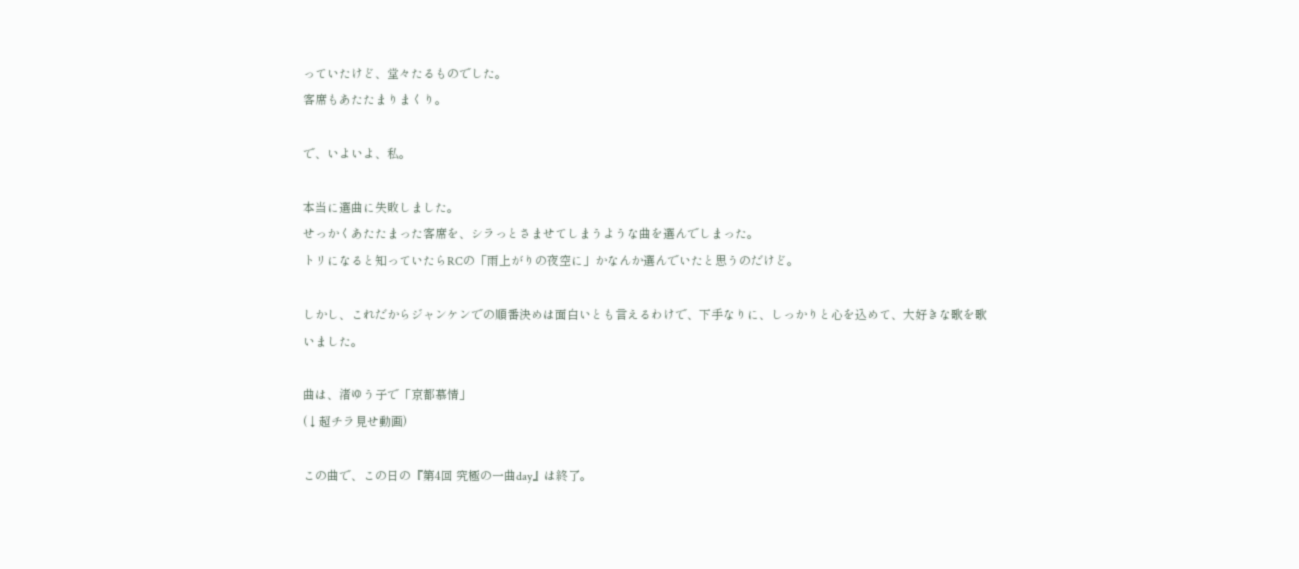っていたけど、堂々たるものでした。
客席もあたたまりまくり。

で、いよいよ、私。

本当に選曲に失敗しました。
せっかくあたたまった客席を、シラっとさませてしまうような曲を選んでしまった。
トリになると知っていたらRCの「雨上がりの夜空に」かなんか選んでいたと思うのだけど。

しかし、これだからジャンケンでの順番決めは面白いとも言えるわけで、下手なりに、しっかりと心を込めて、大好きな歌を歌いました。

曲は、渚ゆう子で「京都慕情」
(↓超チラ見せ動画)

この曲で、この日の『第4回 究極の一曲day』は終了。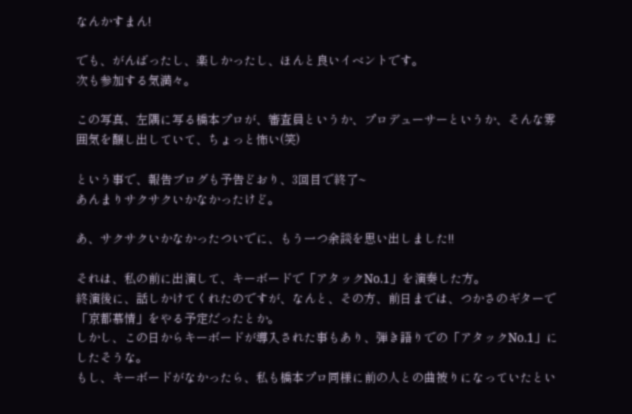なんかすまん!

でも、がんばったし、楽しかったし、ほんと良いイベントです。
次も参加する気満々。

この写真、左隅に写る橋本プロが、審査員というか、プロデューサーというか、そんな雰囲気を醸し出していて、ちょっと怖い(笑)

という事で、報告ブログも予告どおり、3回目で終了~
あんまりサクサクいかなかったけど。

あ、サクサクいかなかったついでに、もう一つ余談を思い出しました!!

それは、私の前に出演して、キーボードで「アタックNo.1」を演奏した方。
終演後に、話しかけてくれたのですが、なんと、その方、前日までは、つかさのギターで「京都慕情」をやる予定だったとか。
しかし、この日からキーボードが導入された事もあり、弾き語りでの「アタックNo.1」にしたそうな。
もし、キーボードがなかったら、私も橋本プロ同様に前の人との曲被りになっていたとい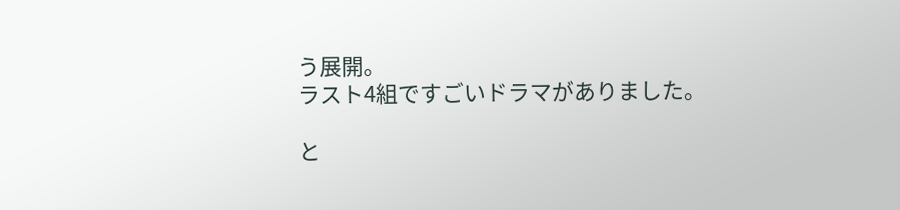う展開。
ラスト4組ですごいドラマがありました。

と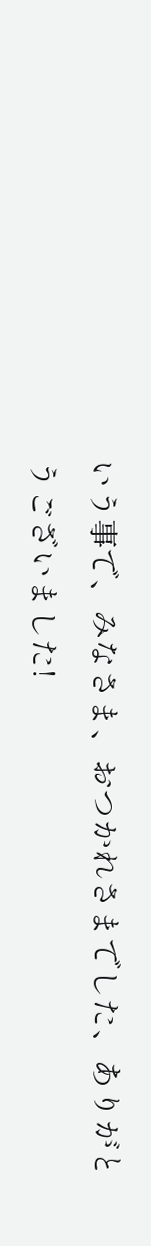いう事で、みなさま、おつかれさまでした、ありがとうございました!